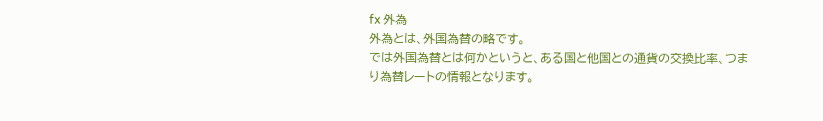fx 外為
外為とは、外国為替の略です。
では外国為替とは何かというと、ある国と他国との通貨の交換比率、つまり為替レートの情報となります。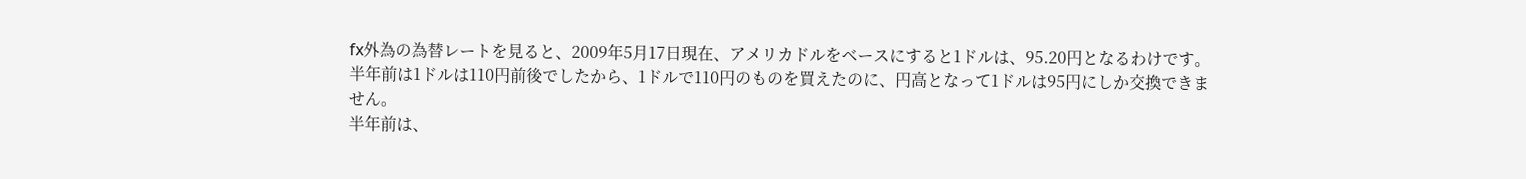fx外為の為替レートを見ると、2009年5月17日現在、アメリカドルをベースにすると1ドルは、95.20円となるわけです。
半年前は1ドルは110円前後でしたから、1ドルで110円のものを買えたのに、円高となって1ドルは95円にしか交換できません。
半年前は、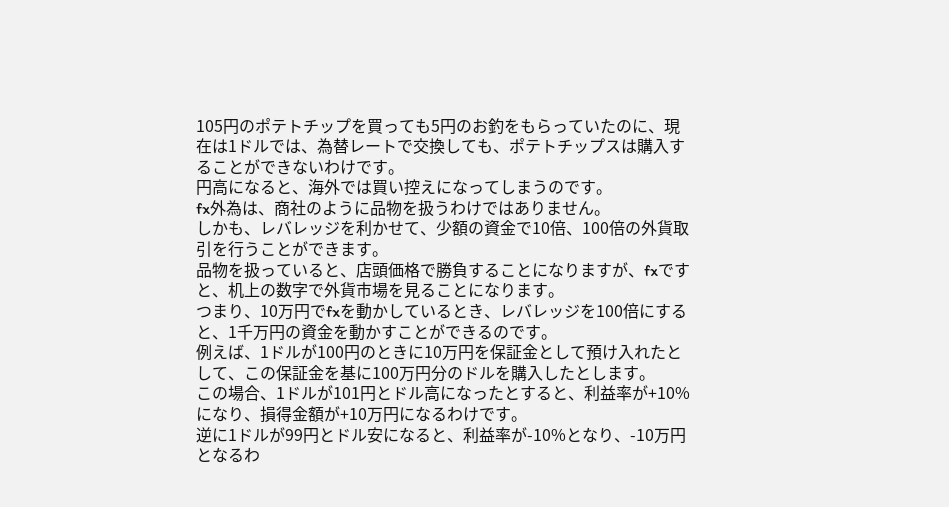105円のポテトチップを買っても5円のお釣をもらっていたのに、現在は1ドルでは、為替レートで交換しても、ポテトチップスは購入することができないわけです。
円高になると、海外では買い控えになってしまうのです。
fx外為は、商社のように品物を扱うわけではありません。
しかも、レバレッジを利かせて、少額の資金で10倍、100倍の外貨取引を行うことができます。
品物を扱っていると、店頭価格で勝負することになりますが、fxですと、机上の数字で外貨市場を見ることになります。
つまり、10万円でfxを動かしているとき、レバレッジを100倍にすると、1千万円の資金を動かすことができるのです。
例えば、1ドルが100円のときに10万円を保証金として預け入れたとして、この保証金を基に100万円分のドルを購入したとします。
この場合、1ドルが101円とドル高になったとすると、利益率が+10%になり、損得金額が+10万円になるわけです。
逆に1ドルが99円とドル安になると、利益率が-10%となり、-10万円となるわ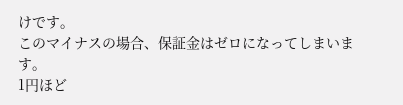けです。
このマイナスの場合、保証金はゼロになってしまいます。
1円ほど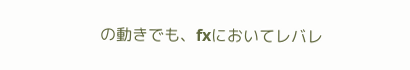の動きでも、fxにおいてレバレ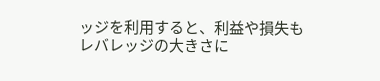ッジを利用すると、利益や損失もレバレッジの大きさに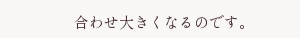合わせ大きくなるのです。